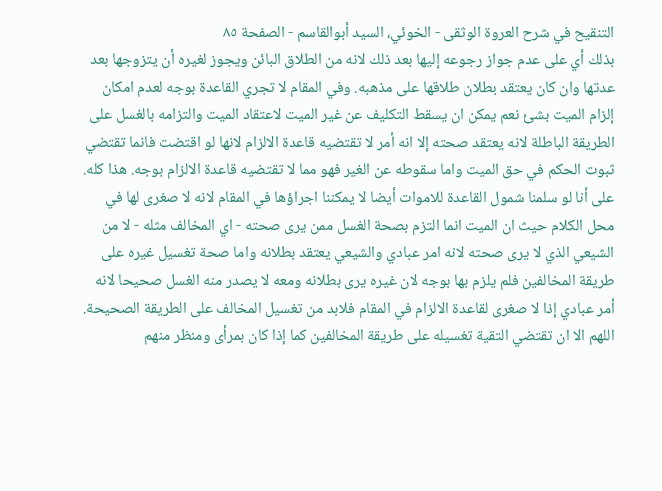التنقيح في شرح العروة الوثقى - الخوئي، السيد أبوالقاسم - الصفحة ٨٥
بذلك أي على عدم جواز رجوعه إليها بعد ذلك لانه من الطلاق البائن ويجوز لغيره أن يتزوجها بعد عدتها وان كان يعتقد بطلان طلاقها على مذهبه. وفي المقام لا تجري القاعدة بوجه لعدم امكان إلزام الميت بشئ نعم يمكن ان يسقط التكليف عن غير الميت لاعتقاد الميت والتزامه بالغسل على الطريقة الباطلة لانه يعتقد صحته إلا انه أمر لا تقتضيه قاعدة الالزام لانها لو اقتضت فانما تقتضي ثبوت الحكم في حق الميت واما سقوطه عن الغير فهو مما لا تقتضيه قاعدة الالزام بوجه. هذا كله. على أنا لو سلمنا شمول القاعدة للاموات أيضا لا يمكننا اجراؤها في المقام لانه لا صغرى لها في محل الكلام حيث ان الميت انما التزم بصحة الغسل ممن يرى صحته - اي المخالف مثله - لا من الشيعي الذي لا يرى صحته لانه امر عبادي والشيعي يعتقد بطلانه واما صحة تغسيل غيره على طريقة المخالفين فلم يلزم بها بوجه لان غيره يرى بطلانه ومعه لا يصدر منه الغسل صحيحا لانه أمر عبادي إذا لا صغرى لقاعدة الالزام في المقام فلابد من تغسيل المخالف على الطريقة الصحيحة. اللهم الا ان تقتضي التقية تغسيله على طريقة المخالفين كما إذا كان بمرأى ومنظر منهم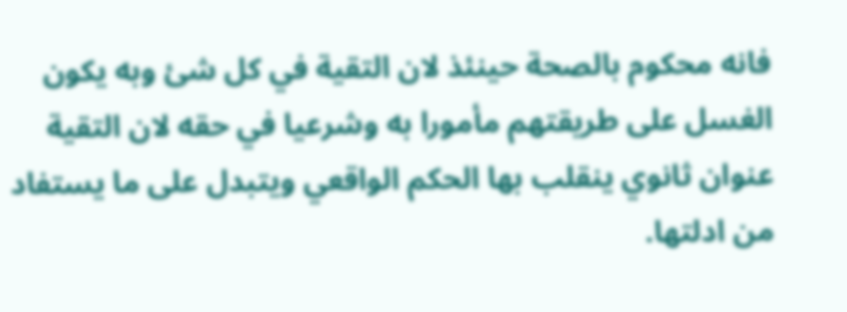فانه محكوم بالصحة حينئذ لان التقية في كل شئ وبه يكون الغسل على طريقتهم مأمورا به وشرعيا في حقه لان التقية عنوان ثانوي ينقلب بها الحكم الواقعي ويتبدل على ما يستفاد من ادلتها.